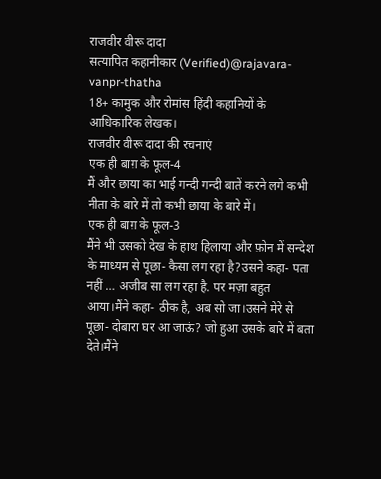राजवीर वीरू दादा
सत्यापित कहानीकार (Verified)@rajavara-vanpr-thatha
18+ कामुक और रोमांस हिंदी कहानियों के आधिकारिक लेखक।
राजवीर वीरू दादा की रचनाएं
एक ही बाग़ के फूल-4
मैं और छाया का भाई गन्दी गन्दी बातें करने लगे कभी नीता के बारे में तो कभी छाया के बारे में।
एक ही बाग़ के फूल-3
मैंने भी उसको देख के हाथ हिलाया और फ़ोन में सन्देश के माध्यम से पूछा- कैसा लग रहा है?उसने कहा- पता नहीं … अजीब सा लग रहा है. पर मज़ा बहुत आया।मैंने कहा- ठीक है, अब सो जा।उसने मेरे से पूछा- दोबारा घर आ जाऊं? जो हुआ उसके बारे में बता देते।मैंने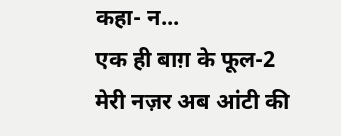कहा- न...
एक ही बाग़ के फूल-2
मेरी नज़र अब आंटी की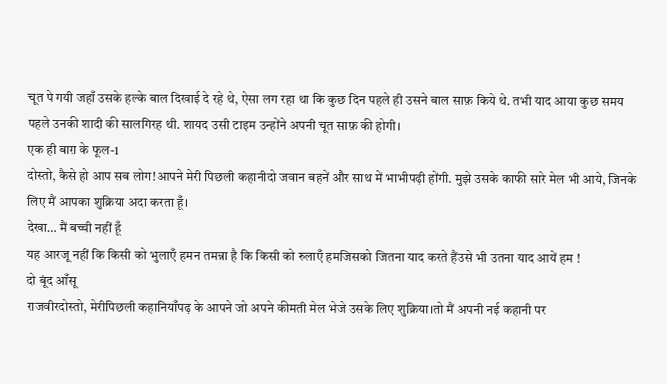चूत पे गयी जहाँ उसके हल्के बाल दिखाई दे रहे थे, ऐसा लग रहा था कि कुछ दिन पहले ही उसने बाल साफ़ किये थे. तभी याद आया कुछ समय पहले उनकी शादी की सालगिरह थी. शायद उसी टाइम उन्होंने अपनी चूत साफ़ की होगी।
एक ही बाग़ के फूल-1
दोस्तो, कैसे हो आप सब लोग!आपने मेरी पिछली कहानीदो जवान बहनें और साथ में भाभीपढ़ी होंगी. मुझे उसके काफी सारे मेल भी आये, जिनके लिए मैं आपका शुक्रिया अदा करता हूँ।
देखा… मैं बच्ची नहीं हूँ
यह आरजू नहीं कि किसी को भुलाएँ हमन तमन्ना है कि किसी को रुलाएँ हमजिसको जितना याद करते हैंउसे भी उतना याद आयें हम !
दो बूंद आँसू
राजवीरदोस्तो, मेरीपिछली कहानियाँपढ़ के आपने जो अपने कीमती मेल भेजे उसके लिए शुक्रिया।तो मैं अपनी नई कहानी पर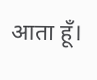आता हूँ।